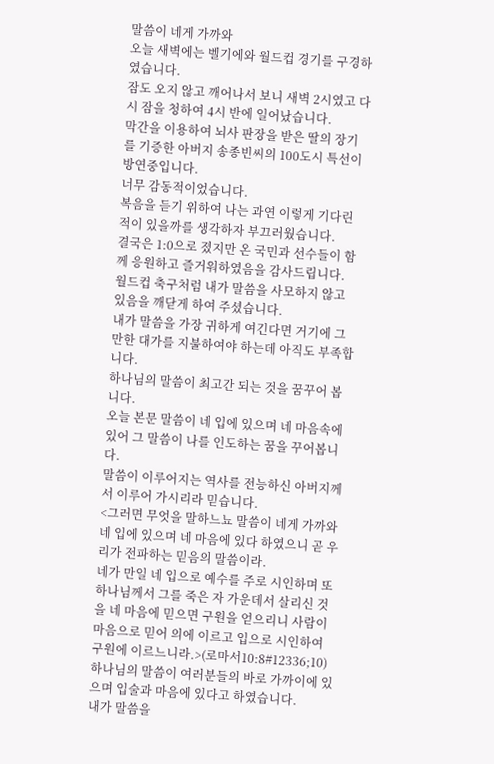말씀이 네게 가까와
오늘 새벽에는 벨기에와 월드컵 경기를 구경하였습니다.
잠도 오지 않고 깨어나서 보니 새벽 2시였고 다시 잠을 청하여 4시 반에 일어났습니다.
막간을 이용하여 뇌사 판장을 받은 딸의 장기를 기증한 아버지 송종빈씨의 100도시 특선이 방연중입니다.
너무 감동적이었습니다.
복음을 듣기 위하여 나는 과연 이렇게 기다린 적이 있을까를 생각하자 부끄러웠습니다.
결국은 1:0으로 졌지만 온 국민과 선수들이 함께 응원하고 즐거워하였음을 감사드립니다.
월드컵 축구처럼 내가 말씀을 사모하지 않고 있음을 깨닫게 하여 주셨습니다.
내가 말씀을 가장 귀하게 여긴다면 거기에 그만한 대가를 지불하여야 하는데 아직도 부족합니다.
하나님의 말씀이 최고간 되는 것을 꿈꾸어 봅니다.
오늘 본문 말씀이 네 입에 있으며 네 마음속에 있어 그 말씀이 나를 인도하는 꿈을 꾸어봅니다.
말씀이 이루어지는 역사를 전능하신 아버지께서 이루어 가시리라 믿습니다.
<그러면 무엇을 말하느뇨 말씀이 네게 가까와 네 입에 있으며 네 마음에 있다 하였으니 곧 우리가 전파하는 믿음의 말씀이라.
네가 만일 네 입으로 예수를 주로 시인하며 또 하나님께서 그를 죽은 자 가운데서 살리신 것을 네 마음에 믿으면 구원을 얻으리니 사람이 마음으로 믿어 의에 이르고 입으로 시인하여 구원에 이르느니라.>(로마서10:8#12336;10)
하나님의 말씀이 여러분들의 바로 가까이에 있으며 입술과 마음에 있다고 하였습니다.
내가 말씀을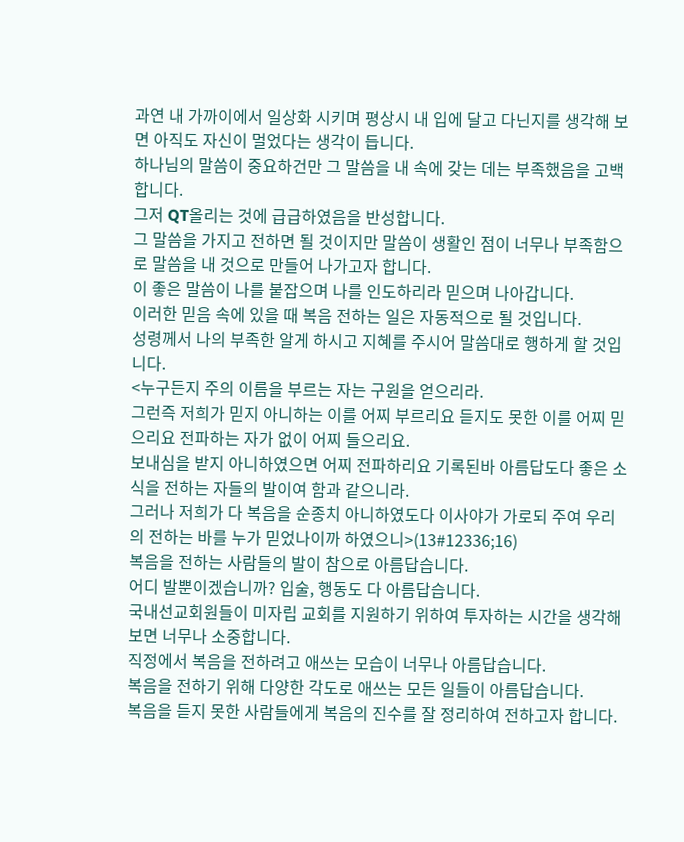과연 내 가까이에서 일상화 시키며 평상시 내 입에 달고 다닌지를 생각해 보면 아직도 자신이 멀었다는 생각이 듭니다.
하나님의 말씀이 중요하건만 그 말씀을 내 속에 갖는 데는 부족했음을 고백합니다.
그저 QT올리는 것에 급급하였음을 반성합니다.
그 말씀을 가지고 전하면 될 것이지만 말씀이 생활인 점이 너무나 부족함으로 말씀을 내 것으로 만들어 나가고자 합니다.
이 좋은 말씀이 나를 붙잡으며 나를 인도하리라 믿으며 나아갑니다.
이러한 믿음 속에 있을 때 복음 전하는 일은 자동적으로 될 것입니다.
성령께서 나의 부족한 알게 하시고 지혜를 주시어 말씀대로 행하게 할 것입니다.
<누구든지 주의 이름을 부르는 자는 구원을 얻으리라.
그런즉 저희가 믿지 아니하는 이를 어찌 부르리요 듣지도 못한 이를 어찌 믿으리요 전파하는 자가 없이 어찌 들으리요.
보내심을 받지 아니하였으면 어찌 전파하리요 기록된바 아름답도다 좋은 소식을 전하는 자들의 발이여 함과 같으니라.
그러나 저희가 다 복음을 순종치 아니하였도다 이사야가 가로되 주여 우리의 전하는 바를 누가 믿었나이까 하였으니>(13#12336;16)
복음을 전하는 사람들의 발이 참으로 아름답습니다.
어디 발뿐이겠습니까? 입술, 행동도 다 아름답습니다.
국내선교회원들이 미자립 교회를 지원하기 위하여 투자하는 시간을 생각해 보면 너무나 소중합니다.
직정에서 복음을 전하려고 애쓰는 모습이 너무나 아름답습니다.
복음을 전하기 위해 다양한 각도로 애쓰는 모든 일들이 아름답습니다.
복음을 듣지 못한 사람들에게 복음의 진수를 잘 정리하여 전하고자 합니다.